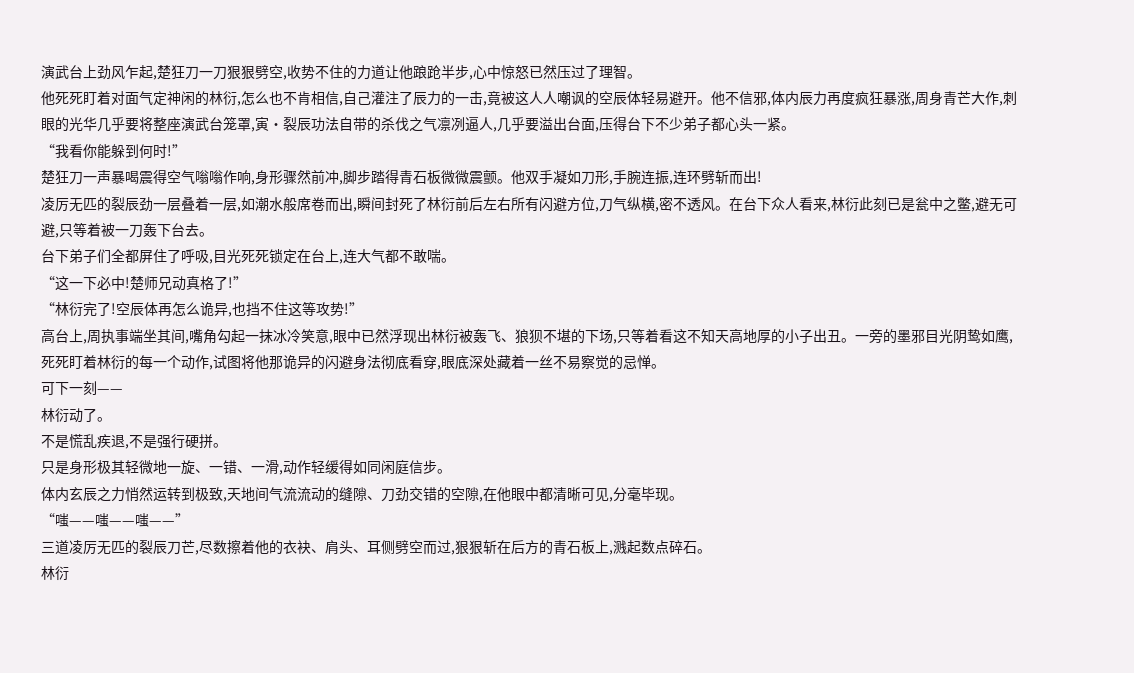演武台上劲风乍起,楚狂刀一刀狠狠劈空,收势不住的力道让他踉跄半步,心中惊怒已然压过了理智。
他死死盯着对面气定神闲的林衍,怎么也不肯相信,自己灌注了辰力的一击,竟被这人人嘲讽的空辰体轻易避开。他不信邪,体内辰力再度疯狂暴涨,周身青芒大作,刺眼的光华几乎要将整座演武台笼罩,寅·裂辰功法自带的杀伐之气凛冽逼人,几乎要溢出台面,压得台下不少弟子都心头一紧。
“我看你能躲到何时!”
楚狂刀一声暴喝震得空气嗡嗡作响,身形骤然前冲,脚步踏得青石板微微震颤。他双手凝如刀形,手腕连振,连环劈斩而出!
凌厉无匹的裂辰劲一层叠着一层,如潮水般席卷而出,瞬间封死了林衍前后左右所有闪避方位,刀气纵横,密不透风。在台下众人看来,林衍此刻已是瓮中之鳖,避无可避,只等着被一刀轰下台去。
台下弟子们全都屏住了呼吸,目光死死锁定在台上,连大气都不敢喘。
“这一下必中!楚师兄动真格了!”
“林衍完了!空辰体再怎么诡异,也挡不住这等攻势!”
高台上,周执事端坐其间,嘴角勾起一抹冰冷笑意,眼中已然浮现出林衍被轰飞、狼狈不堪的下场,只等着看这不知天高地厚的小子出丑。一旁的墨邪目光阴鸷如鹰,死死盯着林衍的每一个动作,试图将他那诡异的闪避身法彻底看穿,眼底深处藏着一丝不易察觉的忌惮。
可下一刻——
林衍动了。
不是慌乱疾退,不是强行硬拼。
只是身形极其轻微地一旋、一错、一滑,动作轻缓得如同闲庭信步。
体内玄辰之力悄然运转到极致,天地间气流流动的缝隙、刀劲交错的空隙,在他眼中都清晰可见,分毫毕现。
“嗤——嗤——嗤——”
三道凌厉无匹的裂辰刀芒,尽数擦着他的衣袂、肩头、耳侧劈空而过,狠狠斩在后方的青石板上,溅起数点碎石。
林衍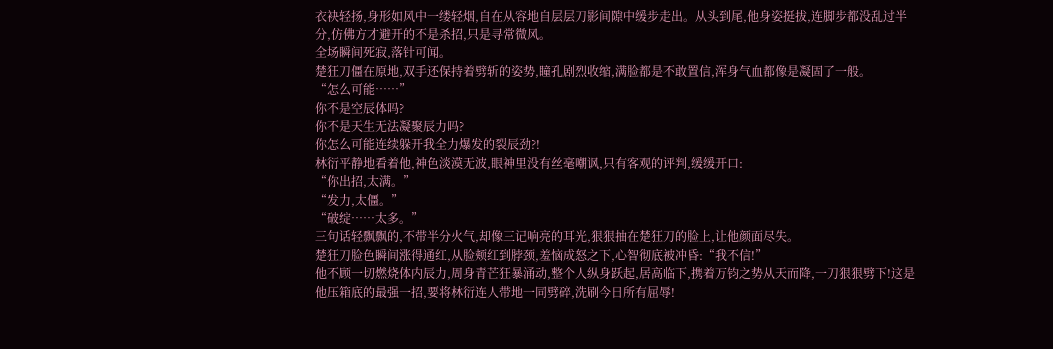衣袂轻扬,身形如风中一缕轻烟,自在从容地自层层刀影间隙中缓步走出。从头到尾,他身姿挺拔,连脚步都没乱过半分,仿佛方才避开的不是杀招,只是寻常微风。
全场瞬间死寂,落针可闻。
楚狂刀僵在原地,双手还保持着劈斩的姿势,瞳孔剧烈收缩,满脸都是不敢置信,浑身气血都像是凝固了一般。
“怎么可能……”
你不是空辰体吗?
你不是天生无法凝聚辰力吗?
你怎么可能连续躲开我全力爆发的裂辰劲?!
林衍平静地看着他,神色淡漠无波,眼神里没有丝毫嘲讽,只有客观的评判,缓缓开口:
“你出招,太满。”
“发力,太僵。”
“破绽……太多。”
三句话轻飘飘的,不带半分火气,却像三记响亮的耳光,狠狠抽在楚狂刀的脸上,让他颜面尽失。
楚狂刀脸色瞬间涨得通红,从脸颊红到脖颈,羞恼成怒之下,心智彻底被冲昏:“我不信!”
他不顾一切燃烧体内辰力,周身青芒狂暴涌动,整个人纵身跃起,居高临下,携着万钧之势从天而降,一刀狠狠劈下!这是他压箱底的最强一招,要将林衍连人带地一同劈碎,洗刷今日所有屈辱!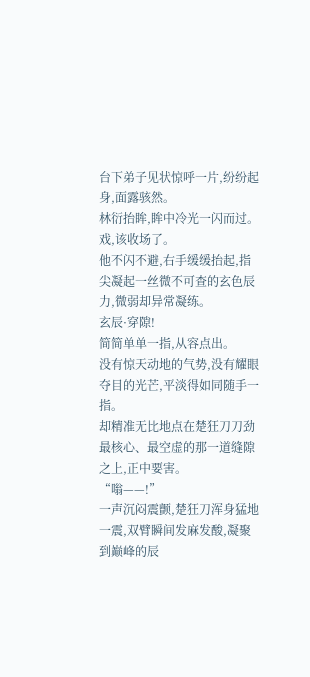台下弟子见状惊呼一片,纷纷起身,面露骇然。
林衍抬眸,眸中冷光一闪而过。
戏,该收场了。
他不闪不避,右手缓缓抬起,指尖凝起一丝微不可查的玄色辰力,微弱却异常凝练。
玄辰·穿隙!
简简单单一指,从容点出。
没有惊天动地的气势,没有耀眼夺目的光芒,平淡得如同随手一指。
却精准无比地点在楚狂刀刀劲最核心、最空虚的那一道缝隙之上,正中要害。
“嗡——!”
一声沉闷震颤,楚狂刀浑身猛地一震,双臂瞬间发麻发酸,凝聚到巅峰的辰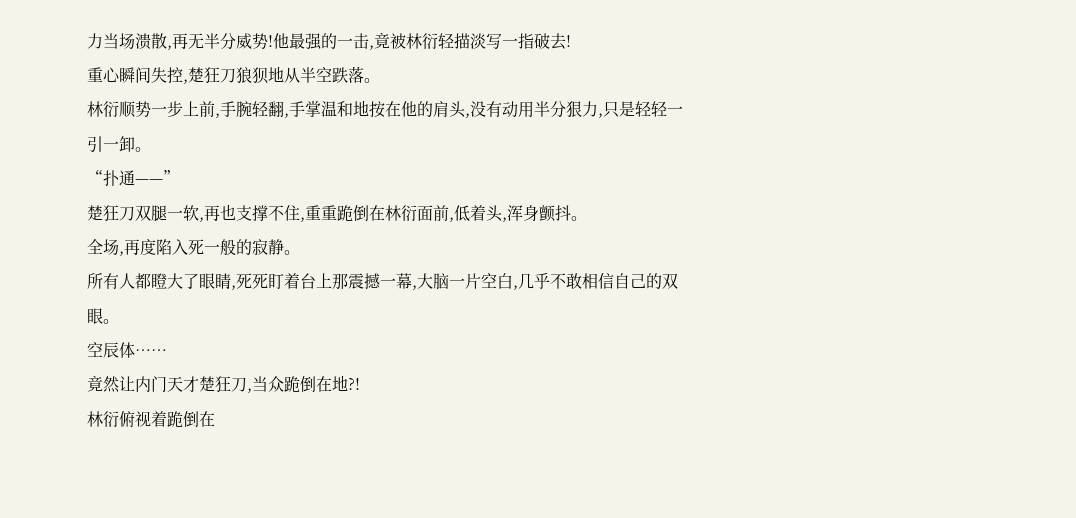力当场溃散,再无半分威势!他最强的一击,竟被林衍轻描淡写一指破去!
重心瞬间失控,楚狂刀狼狈地从半空跌落。
林衍顺势一步上前,手腕轻翻,手掌温和地按在他的肩头,没有动用半分狠力,只是轻轻一引一卸。
“扑通——”
楚狂刀双腿一软,再也支撑不住,重重跪倒在林衍面前,低着头,浑身颤抖。
全场,再度陷入死一般的寂静。
所有人都瞪大了眼睛,死死盯着台上那震撼一幕,大脑一片空白,几乎不敢相信自己的双眼。
空辰体……
竟然让内门天才楚狂刀,当众跪倒在地?!
林衍俯视着跪倒在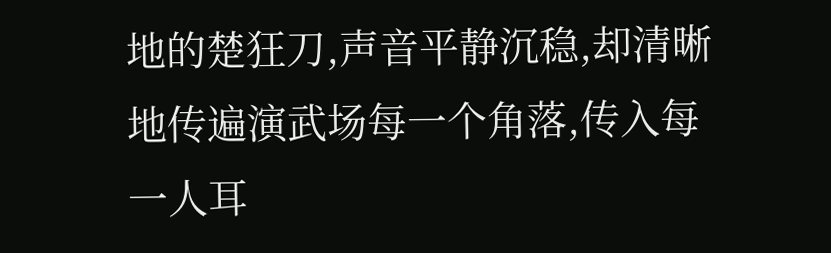地的楚狂刀,声音平静沉稳,却清晰地传遍演武场每一个角落,传入每一人耳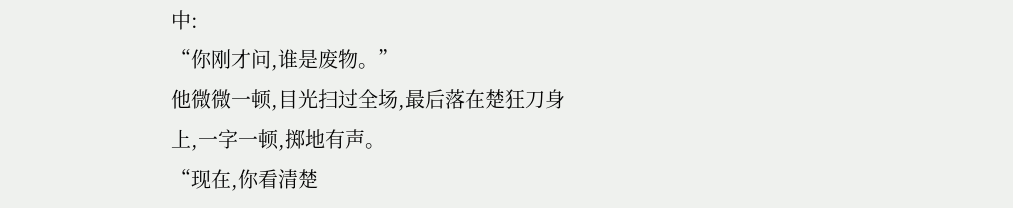中:
“你刚才问,谁是废物。”
他微微一顿,目光扫过全场,最后落在楚狂刀身上,一字一顿,掷地有声。
“现在,你看清楚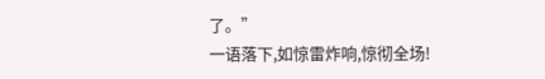了。”
一语落下,如惊雷炸响,惊彻全场!